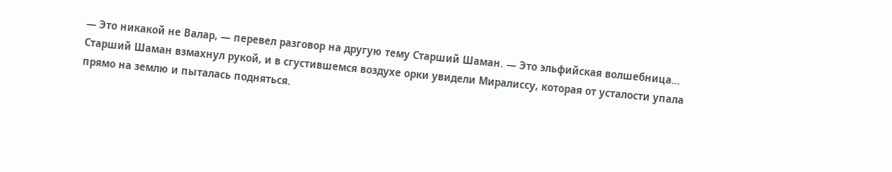— Это никакой не Валар, — перевел разговор на другую тему Старший Шаман. — Это эльфийская волшебница…
Старший Шаман взмахнул рукой, и в сгустившемся воздухе орки увидели Миралиссу, которая от усталости упала прямо на землю и пыталась подняться.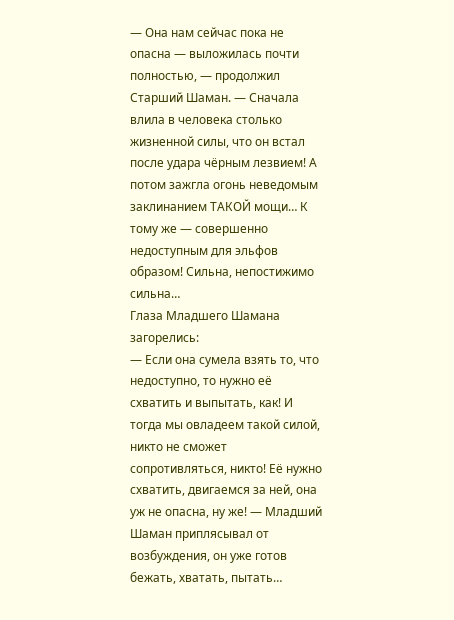— Она нам сейчас пока не опасна — выложилась почти полностью, — продолжил Старший Шаман. — Сначала влила в человека столько жизненной силы, что он встал после удара чёрным лезвием! А потом зажгла огонь неведомым заклинанием ТАКОЙ мощи… К тому же — совершенно недоступным для эльфов образом! Сильна, непостижимо сильна…
Глаза Младшего Шамана загорелись:
— Если она сумела взять то, что недоступно, то нужно её схватить и выпытать, как! И тогда мы овладеем такой силой, никто не сможет сопротивляться, никто! Её нужно схватить, двигаемся за ней, она уж не опасна, ну же! — Младший Шаман приплясывал от возбуждения, он уже готов бежать, хватать, пытать…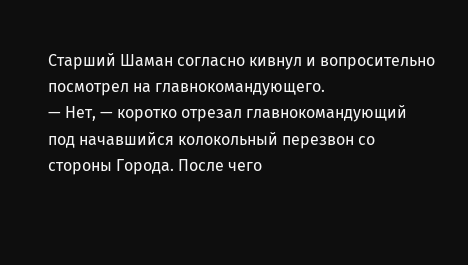Старший Шаман согласно кивнул и вопросительно посмотрел на главнокомандующего.
— Нет, — коротко отрезал главнокомандующий под начавшийся колокольный перезвон со стороны Города. После чего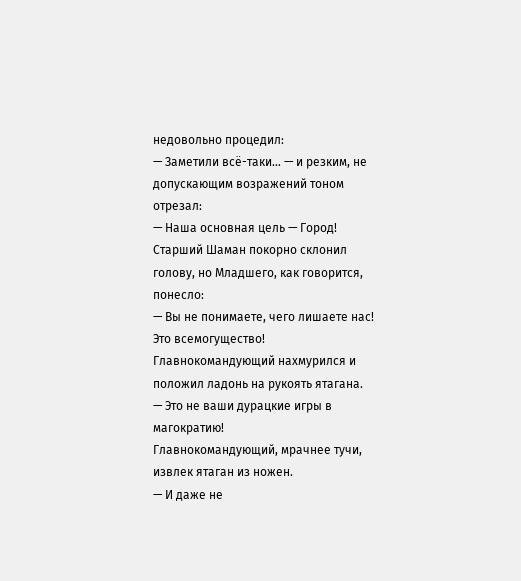недовольно процедил:
— Заметили всё-таки… — и резким, не допускающим возражений тоном отрезал:
— Наша основная цель — Город!
Старший Шаман покорно склонил голову, но Младшего, как говорится, понесло:
— Вы не понимаете, чего лишаете нас! Это всемогущество!
Главнокомандующий нахмурился и положил ладонь на рукоять ятагана.
— Это не ваши дурацкие игры в магократию!
Главнокомандующий, мрачнее тучи, извлек ятаган из ножен.
— И даже не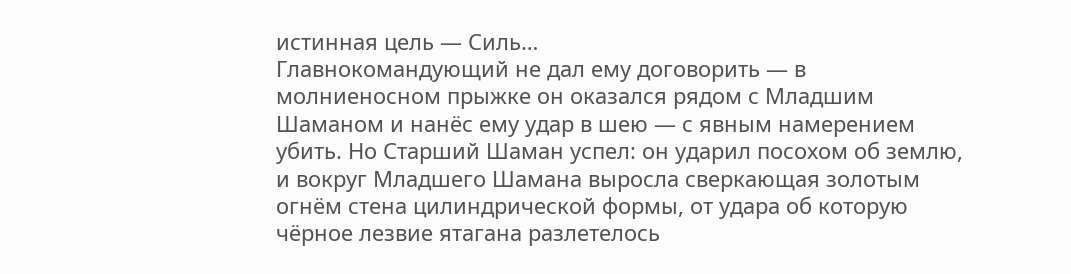истинная цель — Силь…
Главнокомандующий не дал ему договорить — в молниеносном прыжке он оказался рядом с Младшим Шаманом и нанёс ему удар в шею — с явным намерением убить. Но Старший Шаман успел: он ударил посохом об землю, и вокруг Младшего Шамана выросла сверкающая золотым огнём стена цилиндрической формы, от удара об которую чёрное лезвие ятагана разлетелось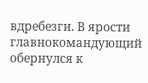вдребезги. В ярости главнокомандующий обернулся к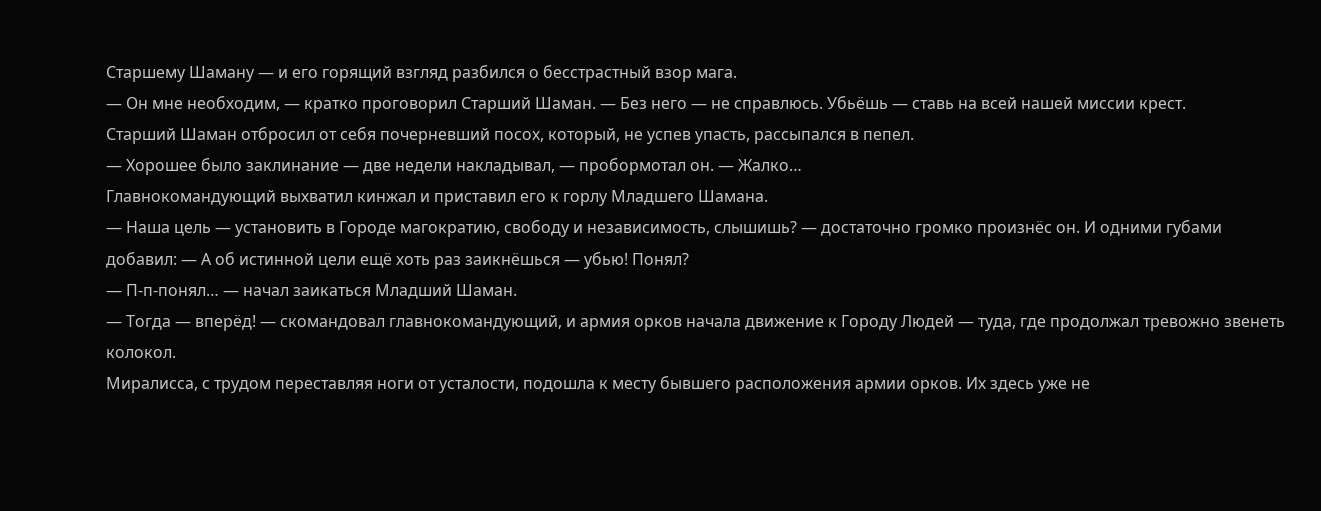Старшему Шаману — и его горящий взгляд разбился о бесстрастный взор мага.
— Он мне необходим, — кратко проговорил Старший Шаман. — Без него — не справлюсь. Убьёшь — ставь на всей нашей миссии крест.
Старший Шаман отбросил от себя почерневший посох, который, не успев упасть, рассыпался в пепел.
— Хорошее было заклинание — две недели накладывал, — пробормотал он. — Жалко…
Главнокомандующий выхватил кинжал и приставил его к горлу Младшего Шамана.
— Наша цель — установить в Городе магократию, свободу и независимость, слышишь? — достаточно громко произнёс он. И одними губами добавил: — А об истинной цели ещё хоть раз заикнёшься — убью! Понял?
— П-п-понял… — начал заикаться Младший Шаман.
— Тогда — вперёд! — скомандовал главнокомандующий, и армия орков начала движение к Городу Людей — туда, где продолжал тревожно звенеть колокол.
Миралисса, с трудом переставляя ноги от усталости, подошла к месту бывшего расположения армии орков. Их здесь уже не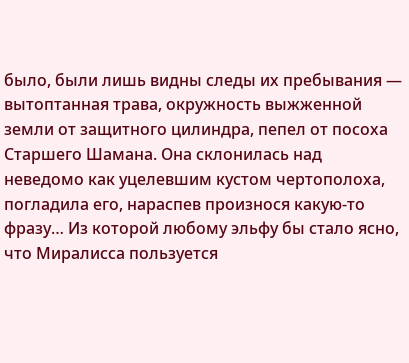было, были лишь видны следы их пребывания — вытоптанная трава, окружность выжженной земли от защитного цилиндра, пепел от посоха Старшего Шамана. Она склонилась над неведомо как уцелевшим кустом чертополоха, погладила его, нараспев произнося какую-то фразу… Из которой любому эльфу бы стало ясно, что Миралисса пользуется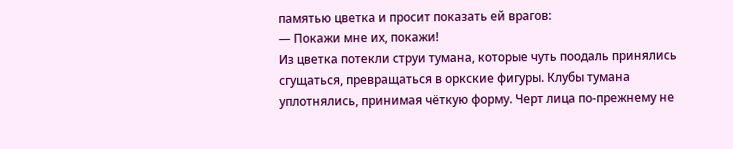памятью цветка и просит показать ей врагов:
— Покажи мне их, покажи!
Из цветка потекли струи тумана, которые чуть поодаль принялись сгущаться, превращаться в оркские фигуры. Клубы тумана уплотнялись, принимая чёткую форму. Черт лица по-прежнему не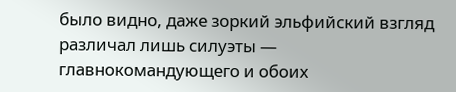было видно, даже зоркий эльфийский взгляд различал лишь силуэты — главнокомандующего и обоих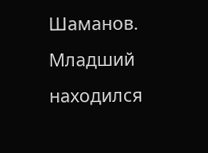Шаманов. Младший находился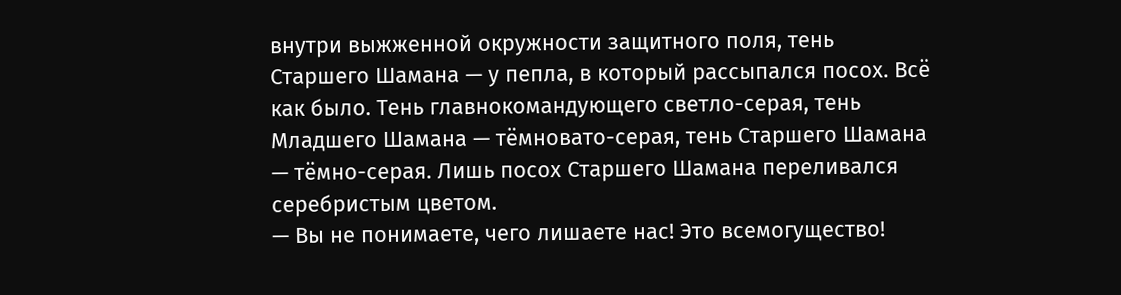внутри выжженной окружности защитного поля, тень Старшего Шамана — у пепла, в который рассыпался посох. Всё как было. Тень главнокомандующего светло-серая, тень Младшего Шамана — тёмновато-серая, тень Старшего Шамана — тёмно-серая. Лишь посох Старшего Шамана переливался серебристым цветом.
— Вы не понимаете, чего лишаете нас! Это всемогущество!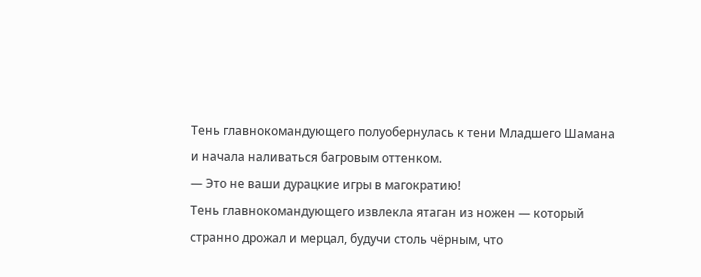Тень главнокомандующего полуобернулась к тени Младшего Шамана и начала наливаться багровым оттенком.
— Это не ваши дурацкие игры в магократию!
Тень главнокомандующего извлекла ятаган из ножен — который странно дрожал и мерцал, будучи столь чёрным, что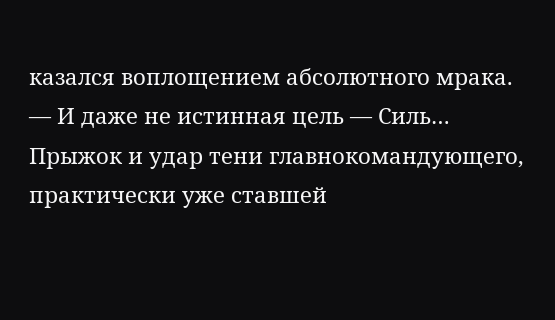казался воплощением абсолютного мрака.
— И даже не истинная цель — Силь…
Прыжок и удар тени главнокомандующего, практически уже ставшей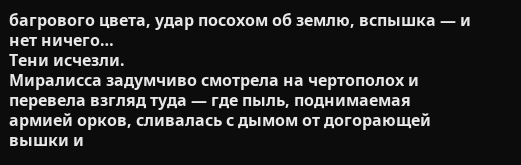багрового цвета, удар посохом об землю, вспышка — и нет ничего…
Тени исчезли.
Миралисса задумчиво смотрела на чертополох и перевела взгляд туда — где пыль, поднимаемая армией орков, сливалась с дымом от догорающей вышки и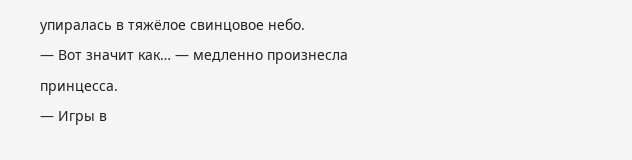упиралась в тяжёлое свинцовое небо.
— Вот значит как… — медленно произнесла принцесса.
— Игры в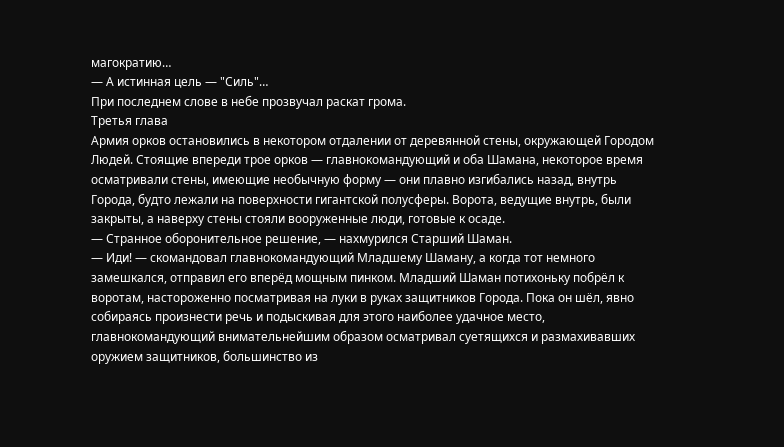магократию…
— А истинная цель — "Силь"…
При последнем слове в небе прозвучал раскат грома.
Третья глава
Армия орков остановились в некотором отдалении от деревянной стены, окружающей Городом Людей. Стоящие впереди трое орков — главнокомандующий и оба Шамана, некоторое время осматривали стены, имеющие необычную форму — они плавно изгибались назад, внутрь Города, будто лежали на поверхности гигантской полусферы. Ворота, ведущие внутрь, были закрыты, а наверху стены стояли вооруженные люди, готовые к осаде.
— Странное оборонительное решение, — нахмурился Старший Шаман.
— Иди! — скомандовал главнокомандующий Младшему Шаману, а когда тот немного замешкался, отправил его вперёд мощным пинком. Младший Шаман потихоньку побрёл к воротам, настороженно посматривая на луки в руках защитников Города. Пока он шёл, явно собираясь произнести речь и подыскивая для этого наиболее удачное место, главнокомандующий внимательнейшим образом осматривал суетящихся и размахивавших оружием защитников, большинство из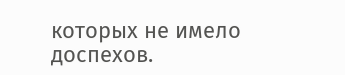которых не имело доспехов.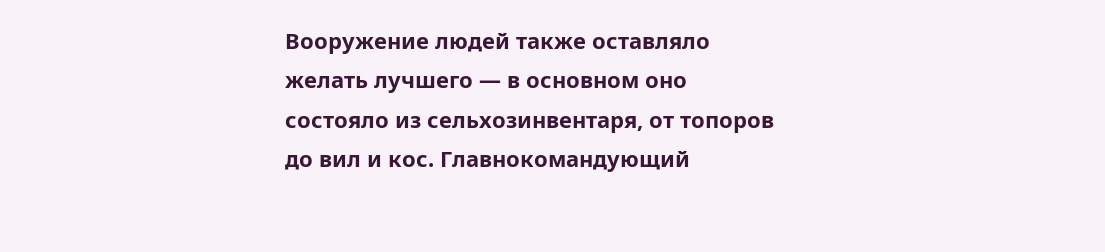Вооружение людей также оставляло желать лучшего — в основном оно состояло из сельхозинвентаря, от топоров до вил и кос. Главнокомандующий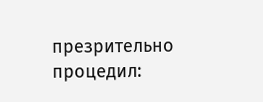презрительно процедил: